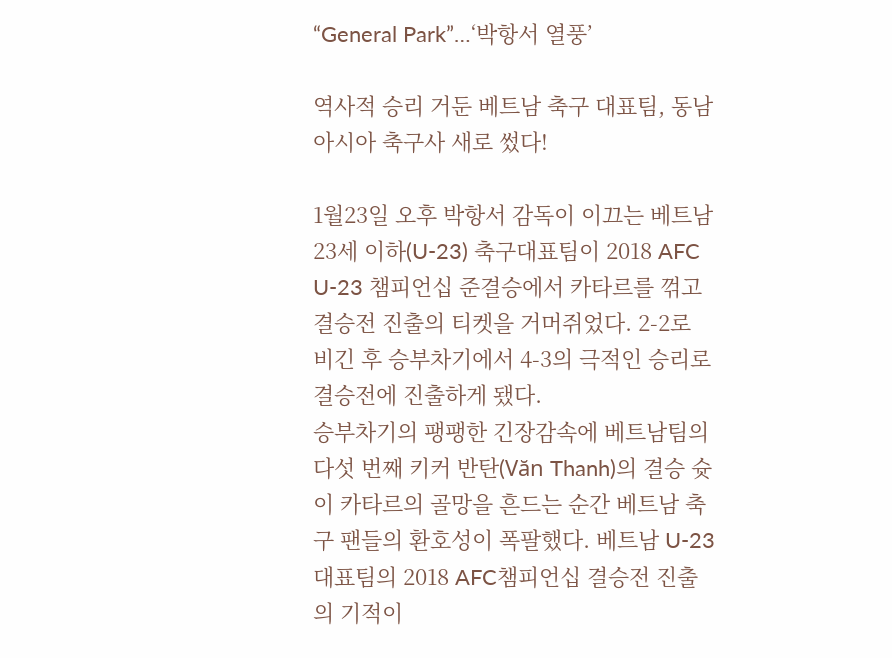“General Park”…‘박항서 열풍’

역사적 승리 거둔 베트남 축구 대표팀, 동남아시아 축구사 새로 썼다!

1월23일 오후 박항서 감독이 이끄는 베트남 23세 이하(U-23) 축구대표팀이 2018 AFC U-23 챔피언십 준결승에서 카타르를 꺾고 결승전 진출의 티켓을 거머쥐었다. 2-2로 비긴 후 승부차기에서 4-3의 극적인 승리로 결승전에 진출하게 됐다.
승부차기의 팽팽한 긴장감속에 베트남팀의 다섯 번째 키커 반탄(Văn Thanh)의 결승 슛이 카타르의 골망을 흔드는 순간 베트남 축구 팬들의 환호성이 폭팔했다. 베트남 U-23대표팀의 2018 AFC챔피언십 결승전 진출의 기적이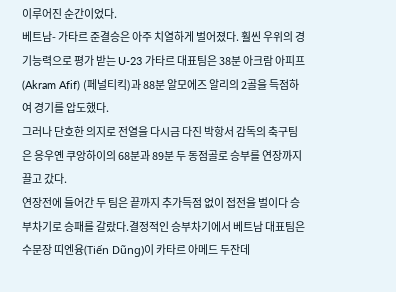이루어진 순간이었다.
베트남- 가타르 준결승은 아주 치열하게 벌어졌다. 훨씬 우위의 경기능력으로 평가 받는 U-23 가타르 대표팀은 38분 아크람 아피프(Akram Afif) (페널티킥)과 88분 알모에즈 알리의 2골을 득점하여 경기를 압도했다.
그러나 단호한 의지로 전열을 다시금 다진 박항서 감독의 축구팀은 응우옌 쿠앙하이의 68분과 89분 두 동점골로 승부를 연장까지 끌고 갔다.
연장전에 들어간 두 팀은 끝까지 추가득점 없이 접전을 벌이다 승부차기로 승패를 갈랐다.결정적인 승부차기에서 베트남 대표팀은 수문장 띠엔융(Tiến Dũng)이 카타르 아메드 두잔데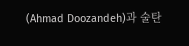(Ahmad Doozandeh)과 술탄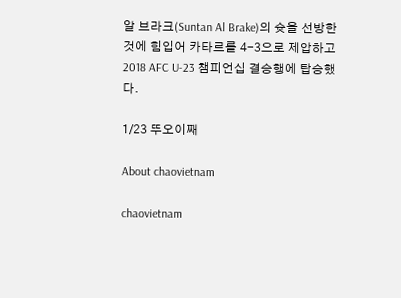알 브라크(Suntan Al Brake)의 슛을 선방한 것에 힘입어 카타르를 4-3으로 제압하고 2018 AFC U-23 챔피언십 결승행에 탑승했다.

1/23 뚜오이째

About chaovietnam

chaovietnam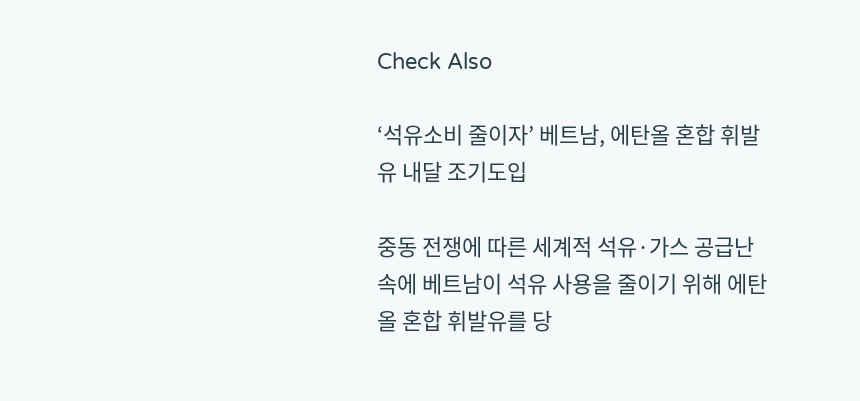Check Also

‘석유소비 줄이자’ 베트남, 에탄올 혼합 휘발유 내달 조기도입

중동 전쟁에 따른 세계적 석유·가스 공급난 속에 베트남이 석유 사용을 줄이기 위해 에탄올 혼합 휘발유를 당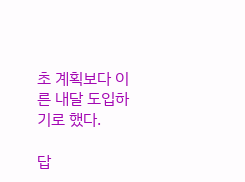초 계획보다 이른 내달 도입하기로 했다.

답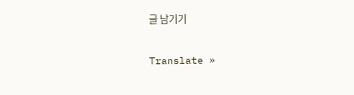글 남기기

Translate »